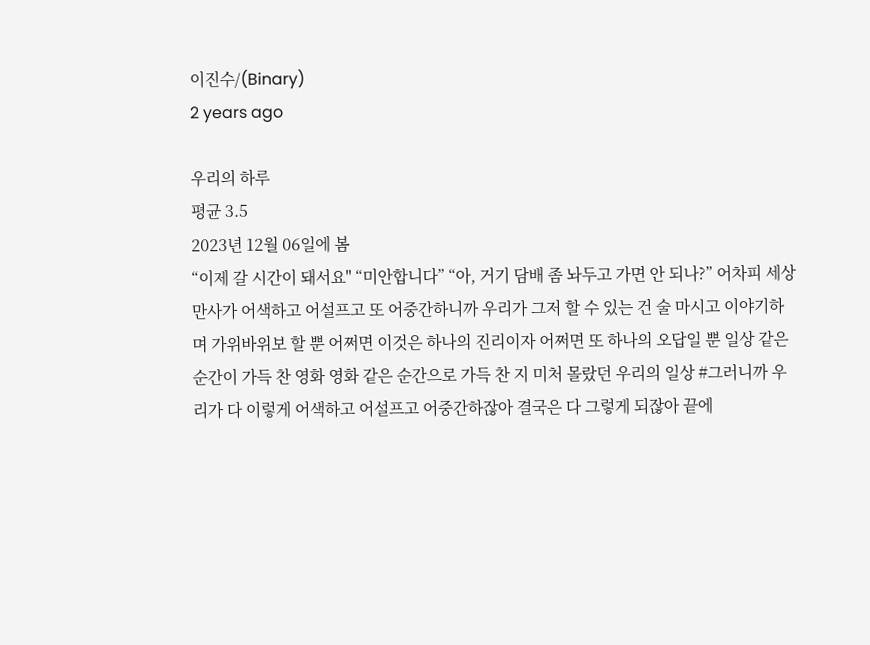이진수/(Binary)
2 years ago

우리의 하루
평균 3.5
2023년 12월 06일에 봄
“이제 갈 시간이 돼서요" “미안합니다” “아, 거기 담배 좀 놔두고 가면 안 되나?” 어차피 세상만사가 어색하고 어설프고 또 어중간하니까 우리가 그저 할 수 있는 건 술 마시고 이야기하며 가위바위보 할 뿐 어쩌면 이것은 하나의 진리이자 어쩌면 또 하나의 오답일 뿐 일상 같은 순간이 가득 찬 영화 영화 같은 순간으로 가득 찬 지 미처 몰랐던 우리의 일상 #그러니까 우리가 다 이렇게 어색하고 어설프고 어중간하잖아 결국은 다 그렇게 되잖아 끝에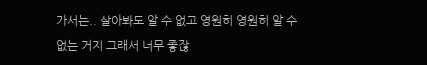가서는.. 살아봐도 알 수 없고 영원히 영원히 알 수 없는 거지 그래서 너무 좋잖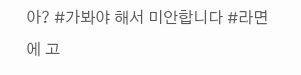아? #가봐야 해서 미안합니다 #라면에 고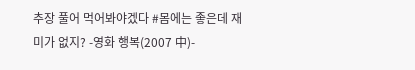추장 풀어 먹어봐야겠다 #몸에는 좋은데 재미가 없지? -영화 행복(2007 中)-